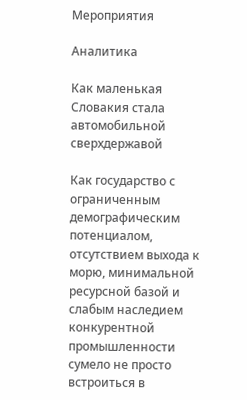Мероприятия

Аналитика

Как маленькая Словакия стала автомобильной сверхдержавой

Как государство с ограниченным демографическим потенциалом, отсутствием выхода к морю, минимальной ресурсной базой и слабым наследием конкурентной промышленности сумело не просто встроиться в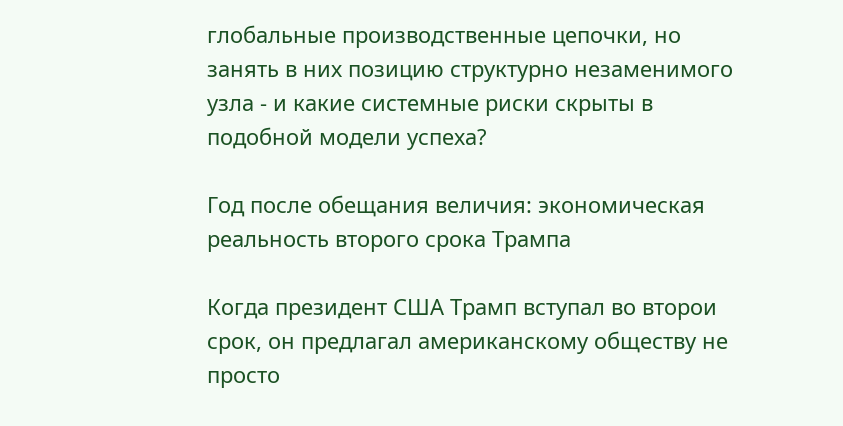глобальные производственные цепочки, но занять в них позицию структурно незаменимого узла - и какие системные риски скрыты в подобной модели успеха?

Год после обещания величия: экономическая реальность второго срока Трампа

Когда президент США Трамп вступал во второи срок, он предлагал американскому обществу не просто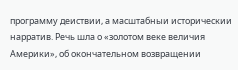программу деиствии, а масштабныи историческии нарратив. Речь шла о «золотом веке величия Америки», об окончательном возвращении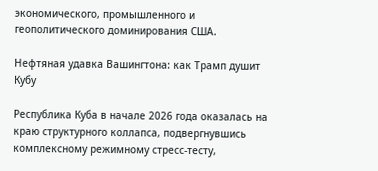экономического, промышленного и геополитического доминирования США.

Нефтяная удавка Вашингтона: как Трамп душит Кубу

Республика Куба в начале 2026 года оказалась на краю структурного коллапса, подвергнувшись комплексному режимному стресс-тесту,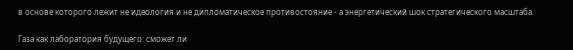в основе которого лежит не идеология и не дипломатическое противостояние - а энергетический шок стратегического масштаба.

Газа как лаборатория будущего: сможет ли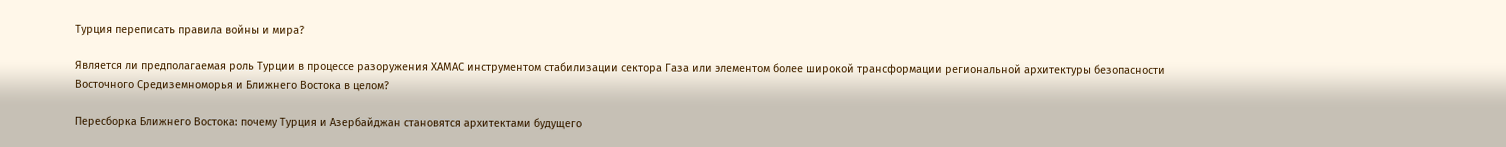Турция переписать правила войны и мира?

Является ли предполагаемая роль Турции в процессе разоружения ХАМАС инструментом стабилизации сектора Газа или элементом более широкой трансформации региональной архитектуры безопасности Восточного Средиземноморья и Ближнего Востока в целом?

Пересборка Ближнего Востока: почему Турция и Азербайджан становятся архитектами будущего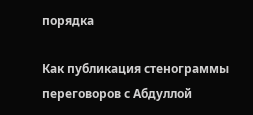порядка

Как публикация стенограммы переговоров с Абдуллой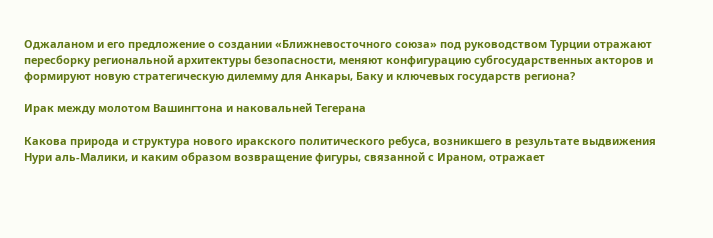Оджаланом и его предложение о создании «Ближневосточного союза» под руководством Турции отражают пересборку региональной архитектуры безопасности, меняют конфигурацию субгосударственных акторов и формируют новую стратегическую дилемму для Анкары, Баку и ключевых государств региона?

Ирак между молотом Вашингтона и наковальней Тегерана

Какова природа и структура нового иракского политического ребуса, возникшего в результате выдвижения Нури аль-Малики, и каким образом возвращение фигуры, связанной с Ираном, отражает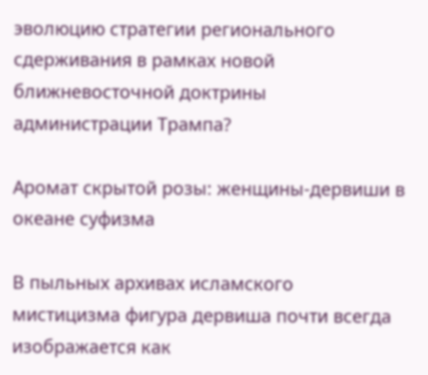эволюцию стратегии регионального сдерживания в рамках новой ближневосточной доктрины администрации Трампа?

Аромат скрытой розы: женщины-дервиши в океане суфизма

В пыльных архивах исламского мистицизма фигура дервиша почти всегда изображается как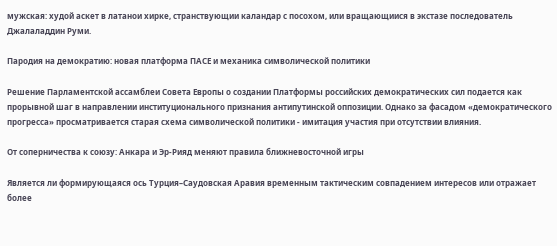мужская: худой аскет в латанои хирке, странствующии каландар с посохом, или вращающиися в экстазе последователь Джалаладдин Руми.

Пародия на демократию: новая платформа ПАСЕ и механика символической политики

Решение Парламентской ассамблеи Совета Европы о создании Платформы российских демократических сил подается как прорывной шаг в направлении институционального признания антипутинской оппозиции. Однако за фасадом «демократического прогресса» просматривается старая схема символической политики - имитация участия при отсутствии влияния.

От соперничества к союзу: Анкара и Эр-Рияд меняют правила ближневосточной игры

Является ли формирующаяся ось Турция–Саудовская Аравия временным тактическим совпадением интересов или отражает более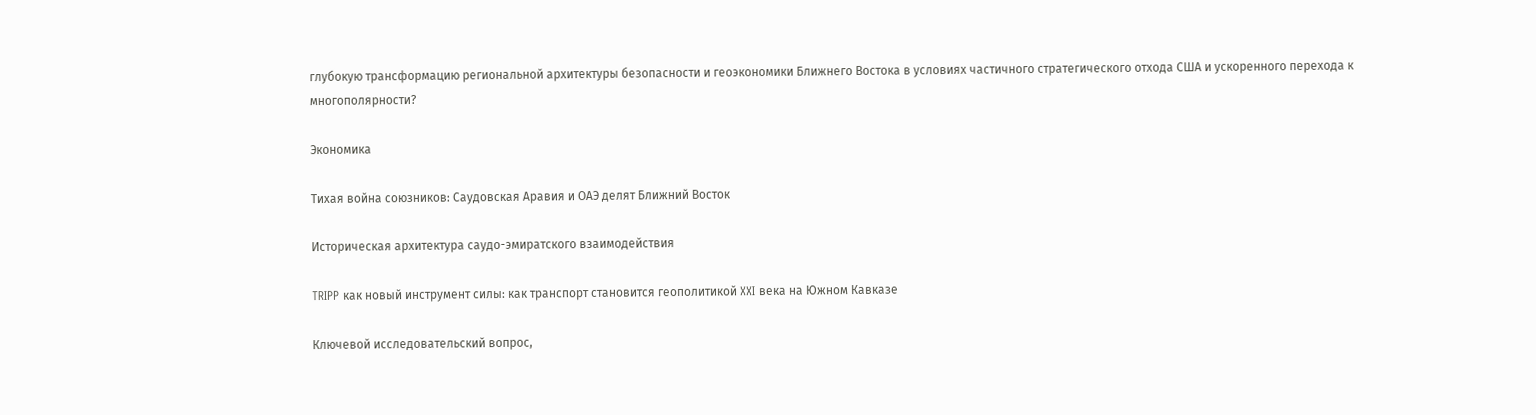глубокую трансформацию региональной архитектуры безопасности и геоэкономики Ближнего Востока в условиях частичного стратегического отхода США и ускоренного перехода к многополярности?

Экономика

Тихая война союзников: Саудовская Аравия и ОАЭ делят Ближний Восток

Историческая архитектура саудо-эмиратского взаимодействия

TRIPP как новый инструмент силы: как транспорт становится геополитикой XXI века на Южном Кавказе

Ключевой исследовательский вопрос,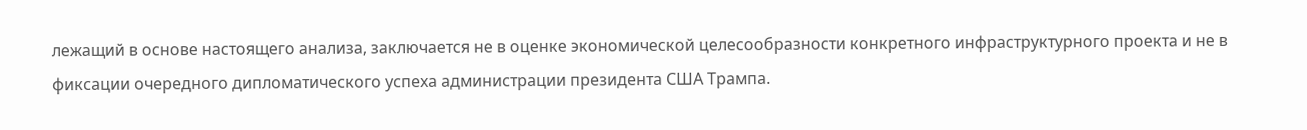лежащий в основе настоящего анализа, заключается не в оценке экономической целесообразности конкретного инфраструктурного проекта и не в фиксации очередного дипломатического успеха администрации президента США Трампа.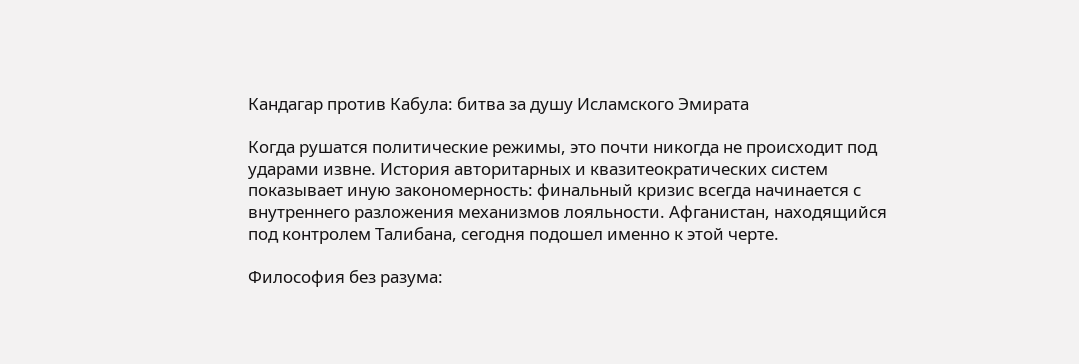Кандагар против Кабула: битва за душу Исламского Эмирата

Когда рушатся политические режимы, это почти никогда не происходит под ударами извне. История авторитарных и квазитеократических систем показывает иную закономерность: финальный кризис всегда начинается с внутреннего разложения механизмов лояльности. Афганистан, находящийся под контролем Талибана, сегодня подошел именно к этой черте.

Философия без разума: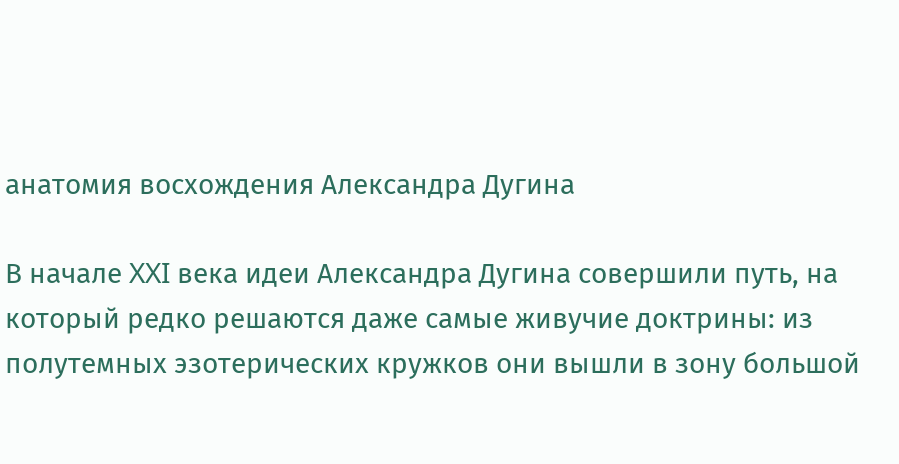анатомия восхождения Александра Дугина

В начале XXI века идеи Александра Дугина совершили путь, на который редко решаются даже самые живучие доктрины: из полутемных эзотерических кружков они вышли в зону большой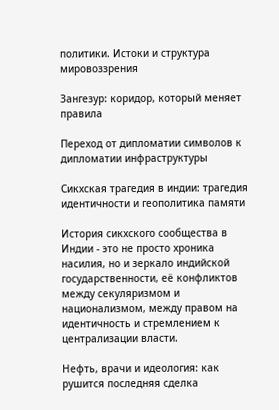политики. Истоки и структура мировоззрения

Зангезур: коридор, который меняет правила

Переход от дипломатии символов к дипломатии инфраструктуры

Сикхская трагедия в индии: трагедия идентичности и геополитика памяти

История сикхского сообщества в Индии - это не просто хроника насилия, но и зеркало индийской государственности, её конфликтов между секуляризмом и национализмом, между правом на идентичность и стремлением к централизации власти.

Нефть, врачи и идеология: как рушится последняя сделка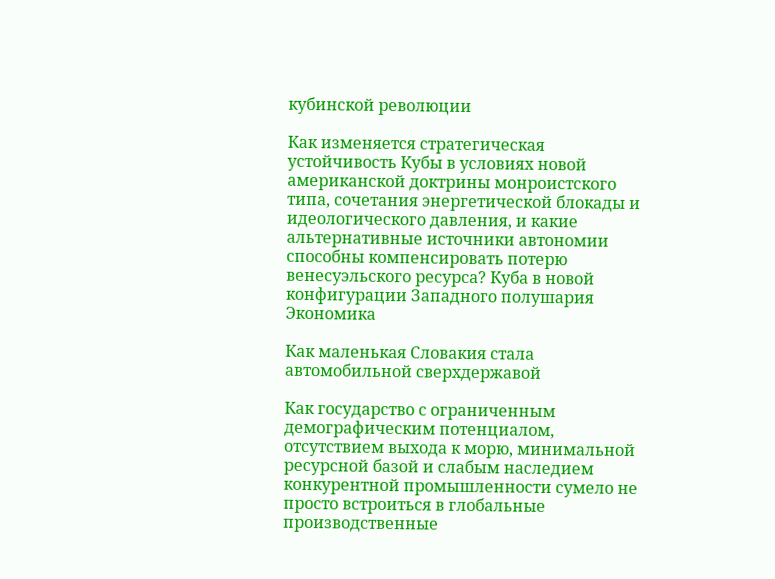кубинской революции

Как изменяется стратегическая устойчивость Кубы в условиях новой американской доктрины монроистского типа, сочетания энергетической блокады и идеологического давления, и какие альтернативные источники автономии способны компенсировать потерю венесуэльского ресурса? Куба в новой конфигурации Западного полушария
Экономика

Как маленькая Словакия стала автомобильной сверхдержавой

Как государство с ограниченным демографическим потенциалом, отсутствием выхода к морю, минимальной ресурсной базой и слабым наследием конкурентной промышленности сумело не просто встроиться в глобальные производственные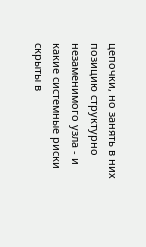цепочки, но занять в них позицию структурно незаменимого узла - и какие системные риски скрыты в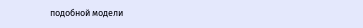подобной модели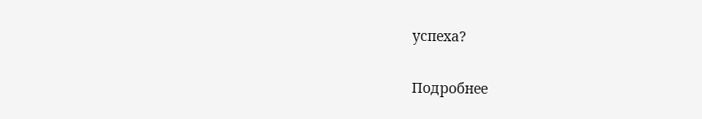успеха?

Подробнее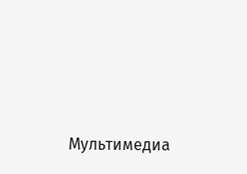Мультимедиа